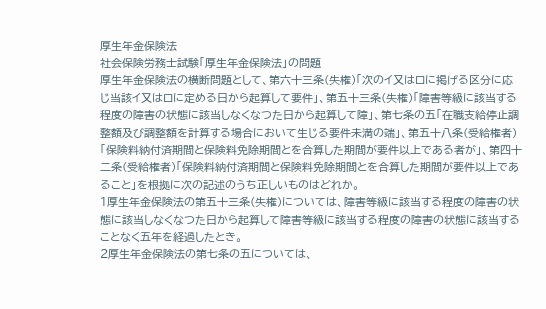厚生年金保険法
社会保険労務士試験「厚生年金保険法」の問題
厚生年金保険法の横断問題として、第六十三条(失権)「次のイ又はロに掲げる区分に応じ当該イ又はロに定める日から起算して要件」、第五十三条(失権)「障害等級に該当する程度の障害の状態に該当しなくなつた日から起算して障」、第七条の五「在職支給停止調整額及び調整額を計算する場合において生じる要件未満の端」、第五十八条(受給権者)「保険料納付済期間と保険料免除期間とを合算した期間が要件以上である者が」、第四十二条(受給権者)「保険料納付済期間と保険料免除期間とを合算した期間が要件以上であること」を根拠に次の記述のうち正しいものはどれか。
1厚生年金保険法の第五十三条(失権)については、障害等級に該当する程度の障害の状態に該当しなくなつた日から起算して障害等級に該当する程度の障害の状態に該当することなく五年を経過したとき。
2厚生年金保険法の第七条の五については、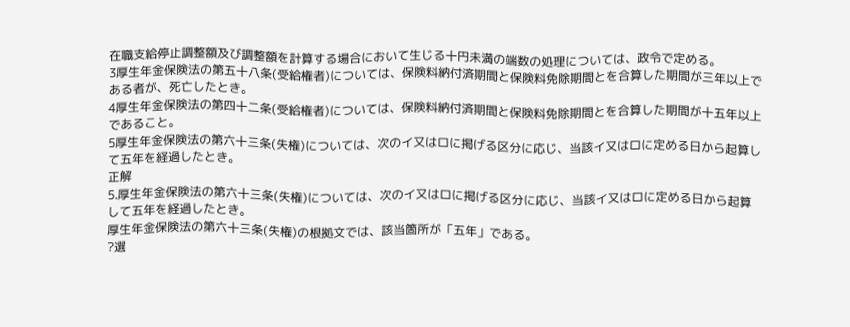在職支給停止調整額及び調整額を計算する場合において生じる十円未満の端数の処理については、政令で定める。
3厚生年金保険法の第五十八条(受給権者)については、保険料納付済期間と保険料免除期間とを合算した期間が三年以上である者が、死亡したとき。
4厚生年金保険法の第四十二条(受給権者)については、保険料納付済期間と保険料免除期間とを合算した期間が十五年以上であること。
5厚生年金保険法の第六十三条(失権)については、次のイ又はロに掲げる区分に応じ、当該イ又はロに定める日から起算して五年を経過したとき。
正解
5.厚生年金保険法の第六十三条(失権)については、次のイ又はロに掲げる区分に応じ、当該イ又はロに定める日から起算して五年を経過したとき。
厚生年金保険法の第六十三条(失権)の根拠文では、該当箇所が「五年」である。
?選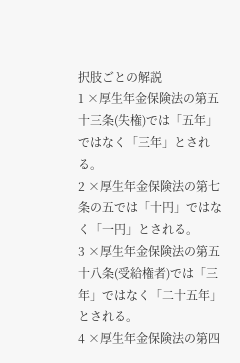択肢ごとの解説
1 ×厚生年金保険法の第五十三条(失権)では「五年」ではなく「三年」とされる。
2 ×厚生年金保険法の第七条の五では「十円」ではなく「一円」とされる。
3 ×厚生年金保険法の第五十八条(受給権者)では「三年」ではなく「二十五年」とされる。
4 ×厚生年金保険法の第四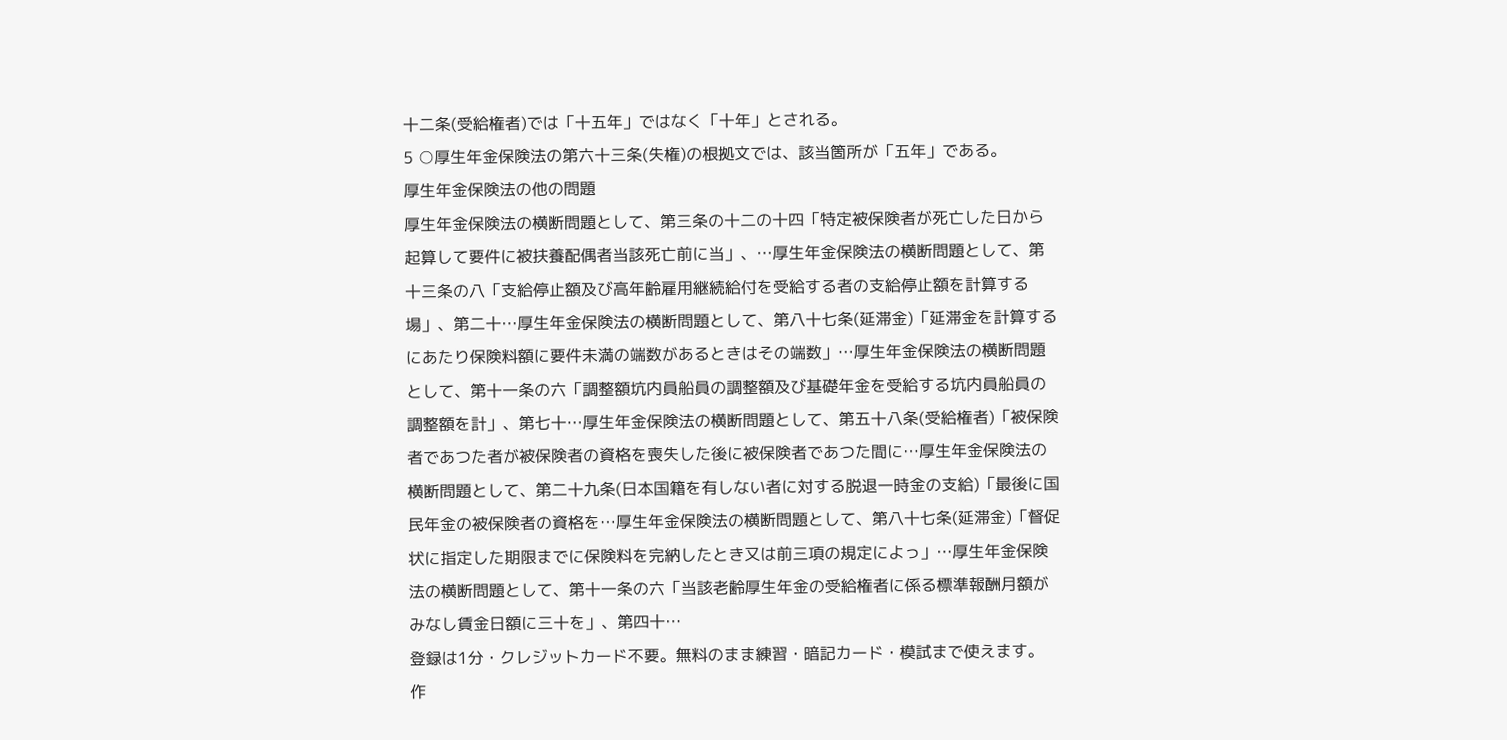十二条(受給権者)では「十五年」ではなく「十年」とされる。
5 ○厚生年金保険法の第六十三条(失権)の根拠文では、該当箇所が「五年」である。
厚生年金保険法の他の問題
厚生年金保険法の横断問題として、第三条の十二の十四「特定被保険者が死亡した日から起算して要件に被扶養配偶者当該死亡前に当」、…厚生年金保険法の横断問題として、第十三条の八「支給停止額及び高年齢雇用継続給付を受給する者の支給停止額を計算する場」、第二十…厚生年金保険法の横断問題として、第八十七条(延滞金)「延滞金を計算するにあたり保険料額に要件未満の端数があるときはその端数」…厚生年金保険法の横断問題として、第十一条の六「調整額坑内員船員の調整額及び基礎年金を受給する坑内員船員の調整額を計」、第七十…厚生年金保険法の横断問題として、第五十八条(受給権者)「被保険者であつた者が被保険者の資格を喪失した後に被保険者であつた間に…厚生年金保険法の横断問題として、第二十九条(日本国籍を有しない者に対する脱退一時金の支給)「最後に国民年金の被保険者の資格を…厚生年金保険法の横断問題として、第八十七条(延滞金)「督促状に指定した期限までに保険料を完納したとき又は前三項の規定によっ」…厚生年金保険法の横断問題として、第十一条の六「当該老齢厚生年金の受給権者に係る標準報酬月額がみなし賃金日額に三十を」、第四十…
登録は1分・クレジットカード不要。無料のまま練習・暗記カード・模試まで使えます。
作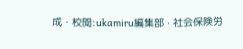成・校閲:ukamiru編集部 · 社会保険労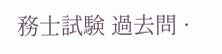務士試験 過去問 ·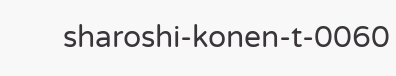sharoshi-konen-t-0060